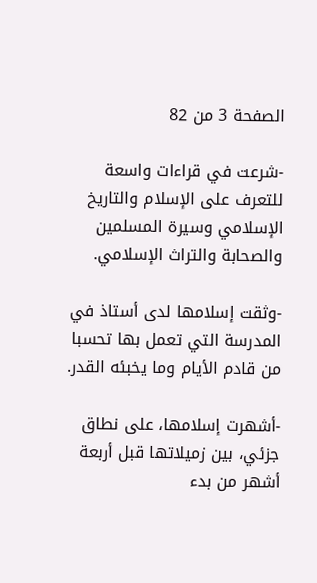الصفحة 3 من 82

-شرعت في قراءات واسعة للتعرف على الإسلام والتاريخ الإسلامي وسيرة المسلمين والصحابة والتراث الإسلامي.

-وثقت إسلامها لدى أستاذ في المدرسة التي تعمل بها تحسبا من قادم الأيام وما يخبئه القدر.

-أشهرت إسلامها، على نطاق جزئي، بين زميلاتها قبل أربعة أشهر من بدء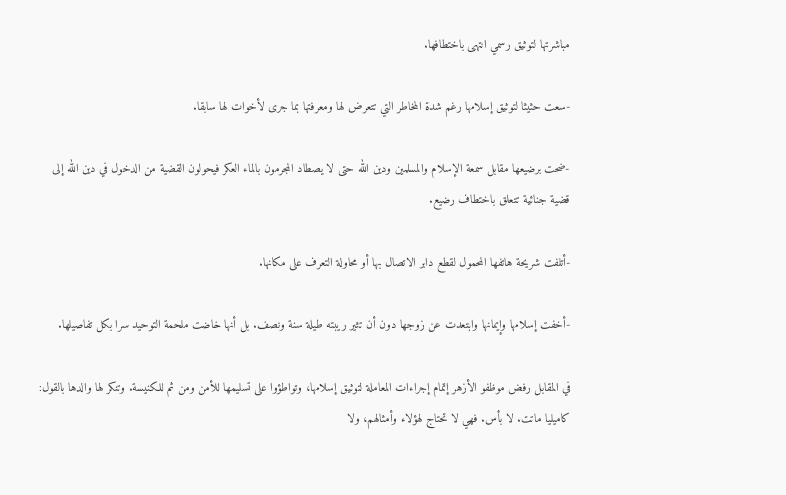مباشرتها لتوثيق رسمي انتهى باختطافها.

-سعت حثيثا لتوثيق إسلامها رغم شدة المخاطر التي تتعرض لها ومعرفتها بما جرى لأخوات لها سابقا.

-ضحت برضيعها مقابل سمعة الإسلام والمسلمين ودين الله حتى لا يصطاد المجرمون بالماء العكر فيحولون القضية من الدخول في دين الله إلى قضية جنائية تتعلق باختطاف رضيع.

-أتلفت شريحة هاتفها المحمول لقطع دابر الاتصال بها أو محاولة التعرف على مكانها.

-أخفت إسلامها وإيمانها وابتعدت عن زوجها دون أن تثير ريبته طيلة سنة ونصف. بل أنها خاضت ملحمة التوحيد سرا بكل تفاصيلها.

في المقابل رفض موظفو الأزهر إتمام إجراءات المعاملة لتوثيق إسلامها، وتواطؤوا على تسليمها للأمن ومن ثم للكنيسة. وتنكر لها والدها بالقول: كاميليا ماتت. لا بأس. فهي لا تحتاج لهؤلاء وأمثالهم، ولا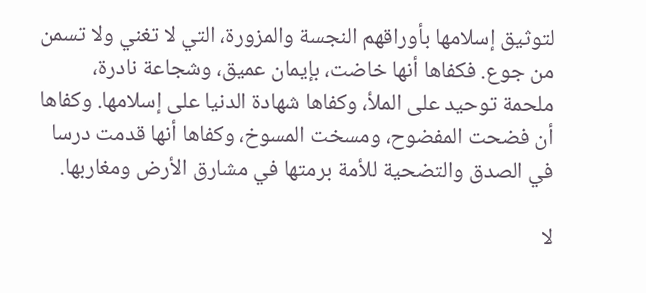لتوثيق إسلامها بأوراقهم النجسة والمزورة، التي لا تغني ولا تسمن من جوع. فكفاها أنها خاضت، بإيمان عميق، وشجاعة نادرة، ملحمة توحيد على الملأ، وكفاها شهادة الدنيا على إسلامها. وكفاها أن فضحت المفضوح، ومسخت المسوخ، وكفاها أنها قدمت درسا في الصدق والتضحية للأمة برمتها في مشارق الأرض ومغاربها.

لا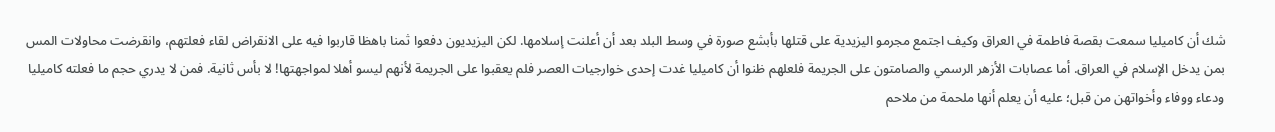شك أن كاميليا سمعت بقصة فاطمة في العراق وكيف اجتمع مجرمو اليزيدية على قتلها بأبشع صورة في وسط البلد بعد أن أعلنت إسلامها. لكن اليزيديون دفعوا ثمنا باهظا قاربوا فيه على الانقراض لقاء فعلتهم، وانقرضت محاولات المس بمن يدخل الإسلام في العراق. أما عصابات الأزهر الرسمي والصامتون على الجريمة فلعلهم ظنوا أن كاميليا غدت إحدى خوارجيات العصر فلم يعقبوا على الجريمة لأنهم ليسو أهلا لمواجهتها! لا بأس ثانية. فمن لا يدري حجم ما فعلته كاميليا ودعاء ووفاء وأخواتهن من قبل؛ عليه أن يعلم أنها ملحمة من ملاحم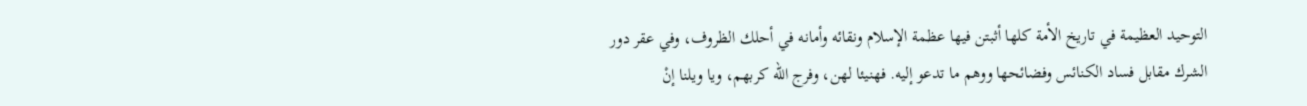التوحيد العظيمة في تاريخ الأمة كلها أثبتن فيها عظمة الإسلام ونقائه وأمانه في أحلك الظروف، وفي عقر دور الشرك مقابل فساد الكنائس وفضائحها ووهم ما تدعو إليه. فهنيئا لهن، وفرج الله كربهم، ويا ويلنا إنْ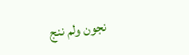نجون ولم ننج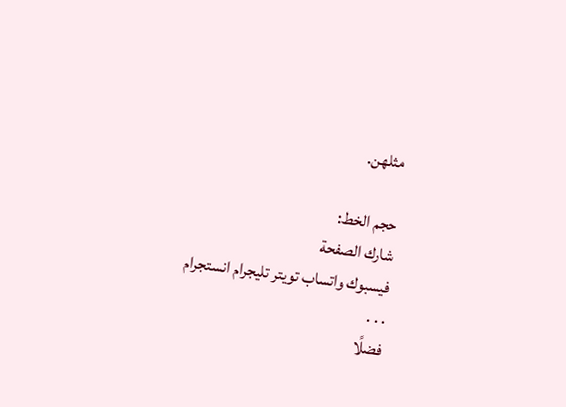مثلهن.

حجم الخط:
شارك الصفحة
فيسبوك واتساب تويتر تليجرام انستجرام
. . .
فضلًا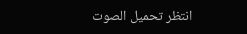انتظر تحميل الصوت